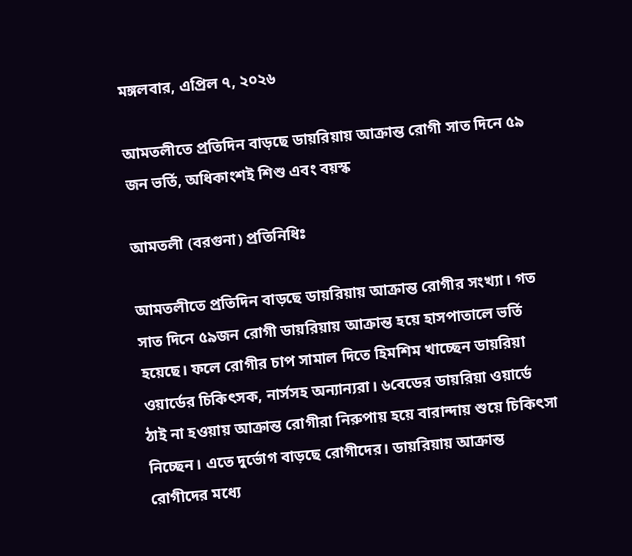মঙ্গলবার, এপ্রিল ৭, ২০২৬

আমতলীতে প্রতিদিন বাড়ছে ডায়রিয়ায় আক্রান্ত রোগী সাত দিনে ৫৯ জন ভর্তি, অধিকাংশই শিশু এবং বয়স্ক

আমতলী (বরগুনা) প্রতিনিধিঃ

আমতলীতে প্রতিদিন বাড়ছে ডায়রিয়ায় আক্রান্ত রোগীর সংখ্যা। গত সাত দিনে ৫৯জন রোগী ডায়রিয়ায় আক্রান্ত হয়ে হাসপাতালে ভর্তি হয়েছে। ফলে রোগীর চাপ সামাল দিতে হিমশিম খাচ্ছেন ডায়রিয়া ওয়ার্ডের চিকিৎসক, নার্সসহ অন্যান্যরা। ৬বেডের ডায়রিয়া ওয়ার্ডে ঠাই না হওয়ায় আক্রান্ত রোগীরা নিরুপায় হয়ে বারান্দায় শুয়ে চিকিৎসা নিচ্ছেন। এতে দুর্ভোগ বাড়ছে রোগীদের। ডায়রিয়ায় আক্রান্ত রোগীদের মধ্যে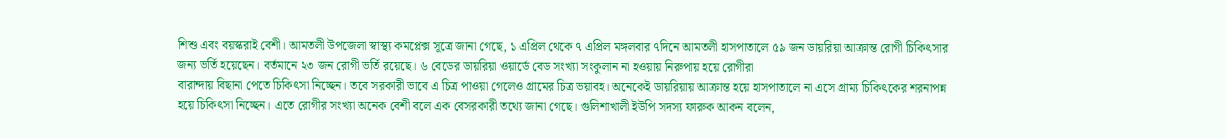শিশু এবং বয়স্করাই বেশী। আমতলী উপজেলা স্বাস্থ্য কমপ্লেক্স সূত্রে জানা গেছে, ১ এপ্রিল থেকে ৭ এপ্রিল মঙ্গলবার ৭দিনে আমতলী হাসপাতালে ৫৯ জন ডায়রিয়া আক্রান্ত রোগী চিকিৎসার জন্য ভর্তি হয়েছেন। বর্তমানে ২৩ জন রোগী ভর্তি রয়েছে। ৬ বেডের ডায়রিয়া ওয়ার্ডে বেড সংখ্যা সংকুলান না হওয়ায় নিরুপায় হয়ে রোগীরা
বারান্দায় বিছানা পেতে চিকিৎসা নিচ্ছেন। তবে সরকারী ভাবে এ চিত্র পাওয়া গেলেও গ্রামের চিত্র ভয়াবহ। অনেকেই ডায়রিয়ায় আক্রান্ত হয়ে হাসপাতালে না এসে গ্রাম্য চিকিৎকের শরনাপন্ন হয়ে চিকিৎসা নিচ্ছেন। এতে রোগীর সংখ্যা অনেক বেশী বলে এক বেসরকারী তথ্যে জানা গেছে। গুলিশাখালী ইউপি সদস্য ফারুক আকন বলেন,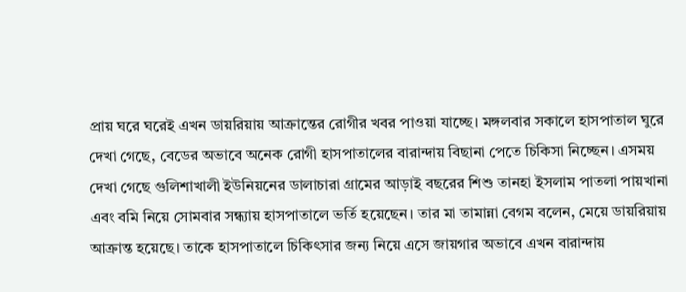প্রায় ঘরে ঘরেই এখন ডায়রিয়ায় আক্রান্তের রোগীর খবর পাওয়া যাচ্ছে। মঙ্গলবার সকালে হাসপাতাল ঘুরে দেখা গেছে, বেডের অভাবে অনেক রোগী হাসপাতালের বারান্দায় বিছানা পেতে চিকিসা নিচ্ছেন। এসময় দেখা গেছে গুলিশাখালী ইউনিয়নের ডালাচারা গ্রামের আড়াই বছরের শিশু তানহা ইসলাম পাতলা পায়খানা এবং বমি নিয়ে সোমবার সন্ধ্যায় হাসপাতালে ভর্তি হয়েছেন। তার মা তামান্না বেগম বলেন, মেয়ে ডায়রিয়ায় আক্রান্ত হয়েছে। তাকে হাসপাতালে চিকিৎসার জন্য নিয়ে এসে জায়গার অভাবে এখন বারান্দায়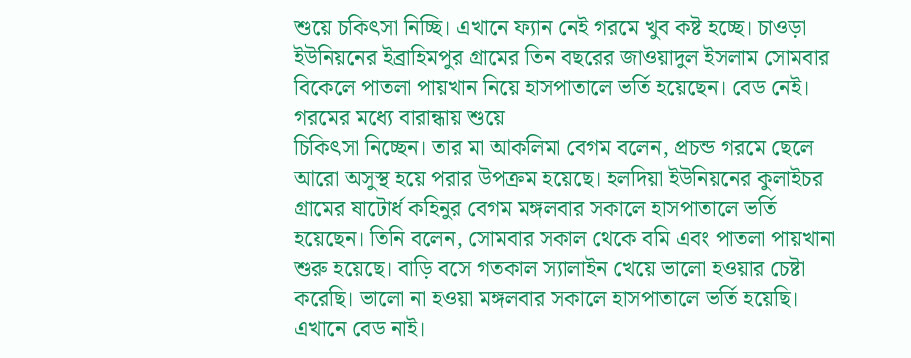শুয়ে চকিৎসা নিচ্ছি। এখানে ফ্যান নেই গরমে খুব কষ্ট হচ্ছে। চাওড়া ইউনিয়নের ইব্রাহিমপুর গ্রামের তিন বছরের জাওয়াদুল ইসলাম সোমবার বিকেলে পাতলা পায়খান নিয়ে হাসপাতালে ভর্তি হয়েছেন। বেড নেই। গরমের মধ্যে বারান্ধায় শুয়ে
চিকিৎসা নিচ্ছেন। তার মা আকলিমা বেগম বলেন, প্রচন্ড গরমে ছেলে আরো অসুস্থ হয়ে পরার উপক্রম হয়েছে। হলদিয়া ইউনিয়নের কুলাইচর গ্রামের ষাটোর্ধ কহিনুর বেগম মঙ্গলবার সকালে হাসপাতালে ভর্তি হয়েছেন। তিনি বলেন, সোমবার সকাল থেকে বমি এবং পাতলা পায়খানা শুরু হয়েছে। বাড়ি বসে গতকাল স্যালাইন খেয়ে ভালো হওয়ার চেষ্টা করেছি। ভালো না হওয়া মঙ্গলবার সকালে হাসপাতালে ভর্তি হয়েছি। এখানে বেড নাই।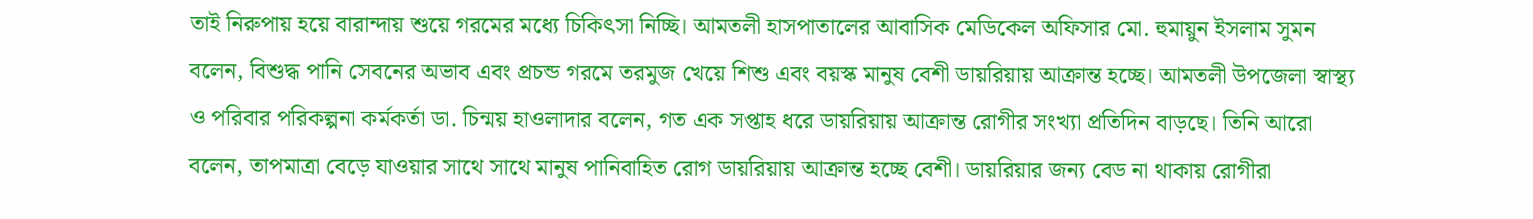তাই নিরুপায় হয়ে বারান্দায় শুয়ে গরমের মধ্যে চিকিৎসা নিচ্ছি। আমতলী হাসপাতালের আবাসিক মেডিকেল অফিসার মো. হুমায়ুন ইসলাম সুমন বলেন, বিশুদ্ধ পানি সেবনের অভাব এবং প্রচন্ড গরমে তরমুজ খেয়ে শিশু এবং বয়স্ক মানুষ বেশী ডায়রিয়ায় আক্রান্ত হচ্ছে। আমতলী উপজেলা স্বাস্থ্য ও পরিবার পরিকল্পনা কর্মকর্তা ডা. চিন্ময় হাওলাদার বলেন, গত এক সপ্তাহ ধরে ডায়রিয়ায় আক্রান্ত রোগীর সংখ্যা প্রতিদিন বাড়ছে। তিনি আরো বলেন, তাপমাত্রা বেড়ে যাওয়ার সাথে সাথে মানুষ পানিবাহিত রোগ ডায়রিয়ায় আক্রান্ত হচ্ছে বেশী। ডায়রিয়ার জন্য বেড না থাকায় রোগীরা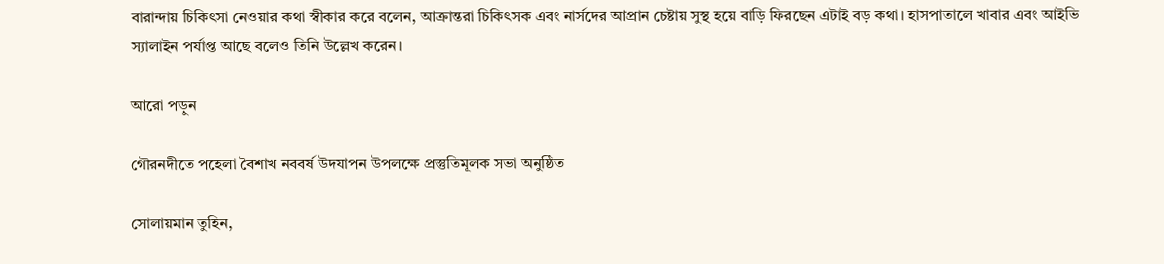বারান্দায় চিকিৎসা নেওয়ার কথা স্বীকার করে বলেন, আক্রান্তরা চিকিৎসক এবং নার্সদের আপ্রান চেষ্টায় সুস্থ হয়ে বাড়ি ফিরছেন এটাই বড় কথা। হাসপাতালে খাবার এবং আইভি স্যালাইন পর্যাপ্ত আছে বলেও তিনি উল্লেখ করেন।

আরো পড়ুন

গৌরনদীতে পহেলা বৈশাখ নববর্ষ উদযাপন উপলক্ষে প্রস্তুতিমূলক সভা অনুষ্ঠিত

সোলায়মান তুহিন,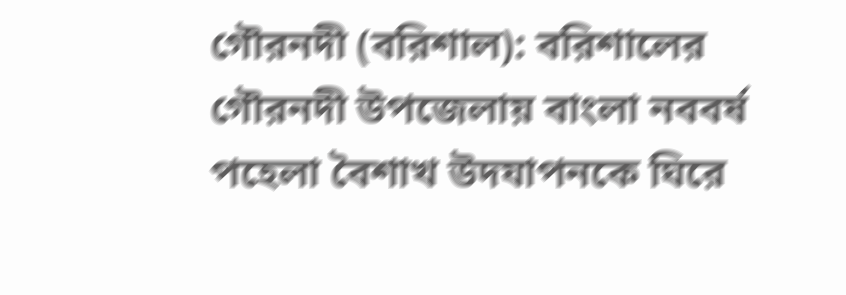গৌরনদী (বরিশাল): বরিশালের গৌরনদী উপজেলায় বাংলা নববর্ষ পহেলা বৈশাখ উদযাপনকে ঘিরে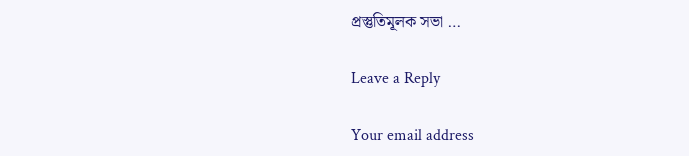প্রস্তুতিমূলক সভা …

Leave a Reply

Your email address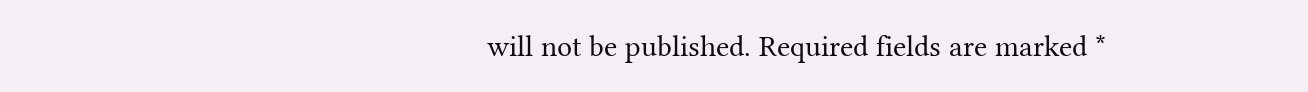will not be published. Required fields are marked *